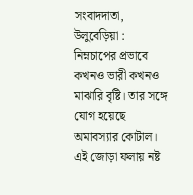সংবাদদাতা, উলুবেড়িয়া : নিম্নচাপের প্রভাবে কখনও ভারী কখনও মাঝারি বৃষ্টি। তার সঙ্গে যোগ হয়েছে অমাবস্যার কোটাল। এই জোড়া ফলায় নষ্ট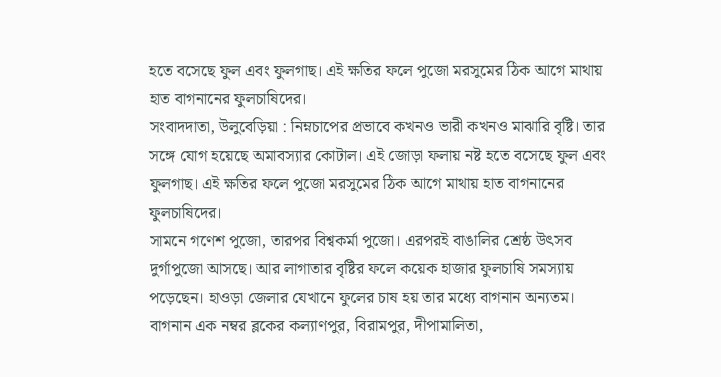হতে বসেছে ফুল এবং ফুলগাছ। এই ক্ষতির ফলে পুজো মরসুমের ঠিক আগে মাথায় হাত বাগনানের ফুলচাষিদের।
সংবাদদাতা, উলুবেড়িয়া : নিম্নচাপের প্রভাবে কখনও ভারী কখনও মাঝারি বৃষ্টি। তার সঙ্গে যোগ হয়েছে অমাবস্যার কোটাল। এই জোড়া ফলায় নষ্ট হতে বসেছে ফুল এবং ফুলগাছ। এই ক্ষতির ফলে পুজো মরসুমের ঠিক আগে মাথায় হাত বাগনানের ফুলচাষিদের।
সামনে গণেশ পুজো, তারপর বিশ্বকর্মা পুজো। এরপরই বাঙালির শ্রেষ্ঠ উৎসব দুর্গাপুজো আসছে। আর লাগাতার বৃষ্টির ফলে কয়েক হাজার ফুলচাষি সমস্যায় পড়েছেন। হাওড়া জেলার যেখানে ফুলের চাষ হয় তার মধ্যে বাগনান অন্যতম। বাগনান এক নম্বর ব্লকের কল্যাণপুর, বিরামপুর, দীপামালিতা,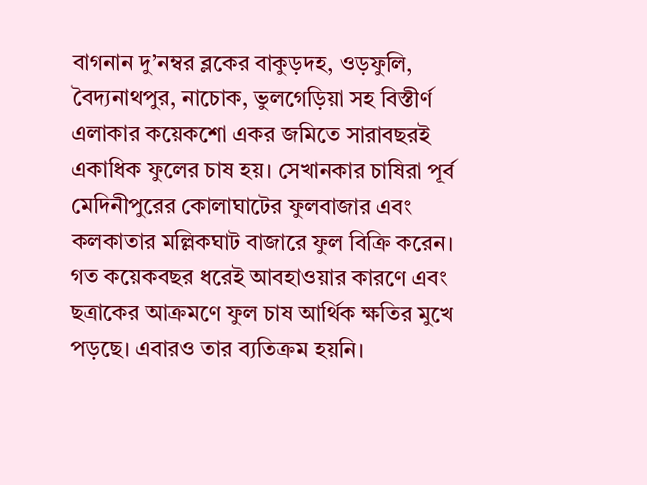বাগনান দু’নম্বর ব্লকের বাকুড়দহ, ওড়ফুলি, বৈদ্যনাথপুর, নাচোক, ভুলগেড়িয়া সহ বিস্তীর্ণ এলাকার কয়েকশো একর জমিতে সারাবছরই একাধিক ফুলের চাষ হয়। সেখানকার চাষিরা পূর্ব মেদিনীপুরের কোলাঘাটের ফুলবাজার এবং কলকাতার মল্লিকঘাট বাজারে ফুল বিক্রি করেন।
গত কয়েকবছর ধরেই আবহাওয়ার কারণে এবং ছত্রাকের আক্রমণে ফুল চাষ আর্থিক ক্ষতির মুখে পড়ছে। এবারও তার ব্যতিক্রম হয়নি।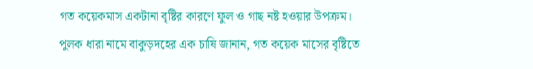গত কয়েকমাস একটানা বৃষ্টির কারণে ফুল ও গাছ নষ্ট হওয়ার উপক্রম। পুলক ধারা নামে বাকুড়দহের এক চাষি জানান, গত কয়েক মাসের বৃষ্টিতে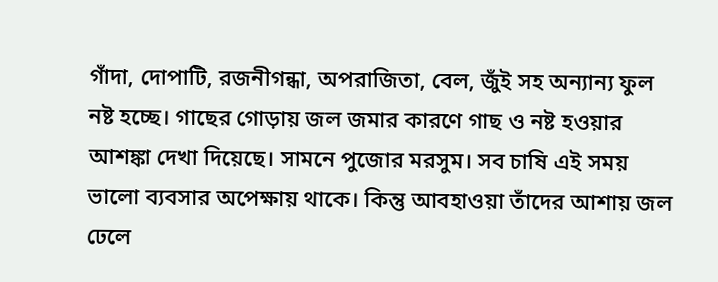গাঁদা, দোপাটি, রজনীগন্ধা, অপরাজিতা, বেল, জুঁই সহ অন্যান্য ফুল নষ্ট হচ্ছে। গাছের গোড়ায় জল জমার কারণে গাছ ও নষ্ট হওয়ার আশঙ্কা দেখা দিয়েছে। সামনে পুজোর মরসুম। সব চাষি এই সময় ভালো ব্যবসার অপেক্ষায় থাকে। কিন্তু আবহাওয়া তাঁদের আশায় জল ঢেলে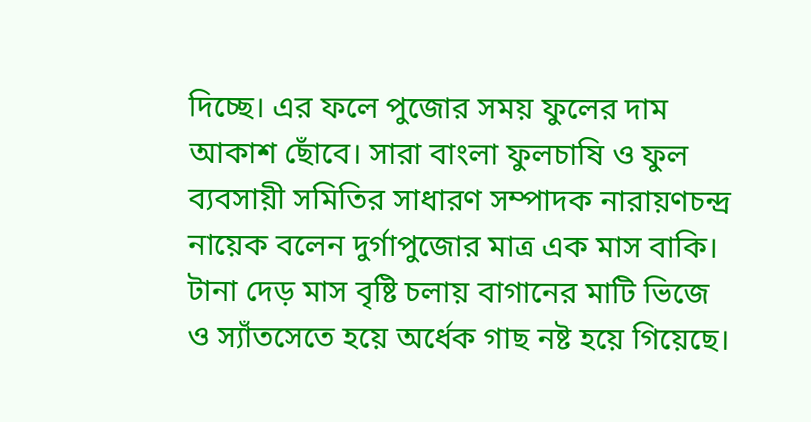দিচ্ছে। এর ফলে পুজোর সময় ফুলের দাম আকাশ ছোঁবে। সারা বাংলা ফুলচাষি ও ফুল ব্যবসায়ী সমিতির সাধারণ সম্পাদক নারায়ণচন্দ্র নায়েক বলেন দুর্গাপুজোর মাত্র এক মাস বাকি। টানা দেড় মাস বৃষ্টি চলায় বাগানের মাটি ভিজে ও স্যাঁতসেতে হয়ে অর্ধেক গাছ নষ্ট হয়ে গিয়েছে।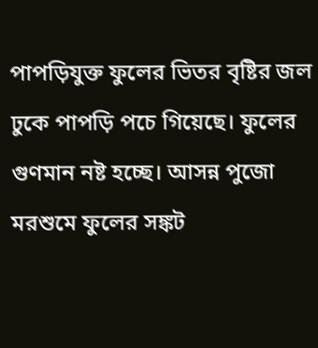পাপড়িযুক্ত ফুলের ভিতর বৃষ্টির জল ঢুকে পাপড়ি পচে গিয়েছে। ফুলের গুণমান নষ্ট হচ্ছে। আসন্ন পুজো মরশুমে ফুলের সঙ্কট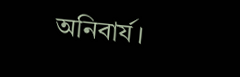অনিবার্য।